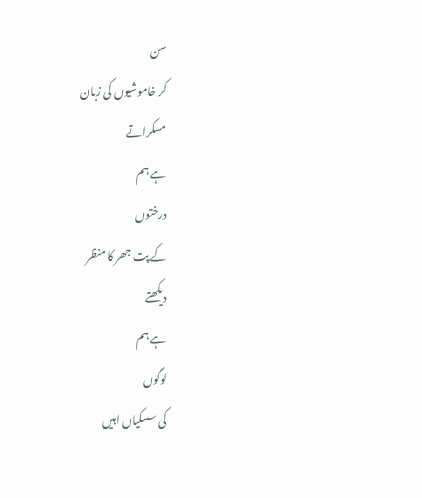سن
کر خاموشیوں کی زبان
مسکراتے
ہے ہم
درختوں
کے پت جھر کا منظر
دیکھتے
ہے ہم
لوگوں
کی سسکیاں اہیں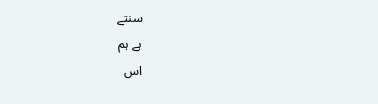سنتے
ہے ہم
اس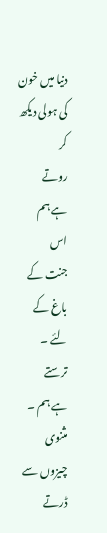دنیا میں خون کی ہولی دیکھ کر
روتے
ہے ہم
اس
جنت کے باغ کے لئے ۔
ترستے
ہے ہم ۔
مثنوی
چیزوں سے
ڈرتے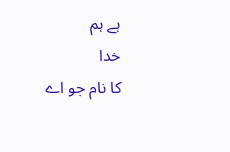ہے ہم
خدا
کا نام جو اے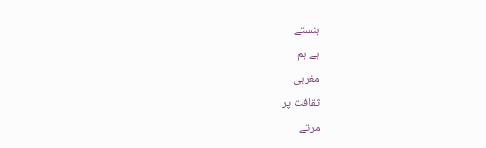ہنستے
ہے ہم
مغربی
ثقافت پر
مرتے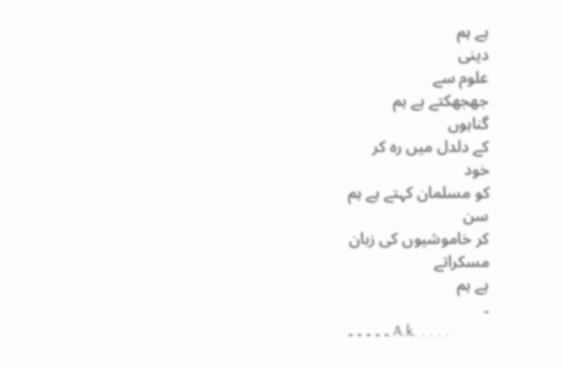ہے ہم
دینی
علوم سے
جھجھکتے ہے ہم
گناہوں
کے دلدل میں رہ کر
خود
کو مسلمان کہتے ہے ہم
سن
کر خاموشیوں کی زبان
مسکراتے
ہے ہم
۔
۔ ۔ ۔ ۔ ۔ A.k. . . . .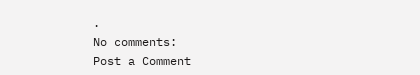.
No comments:
Post a Comment